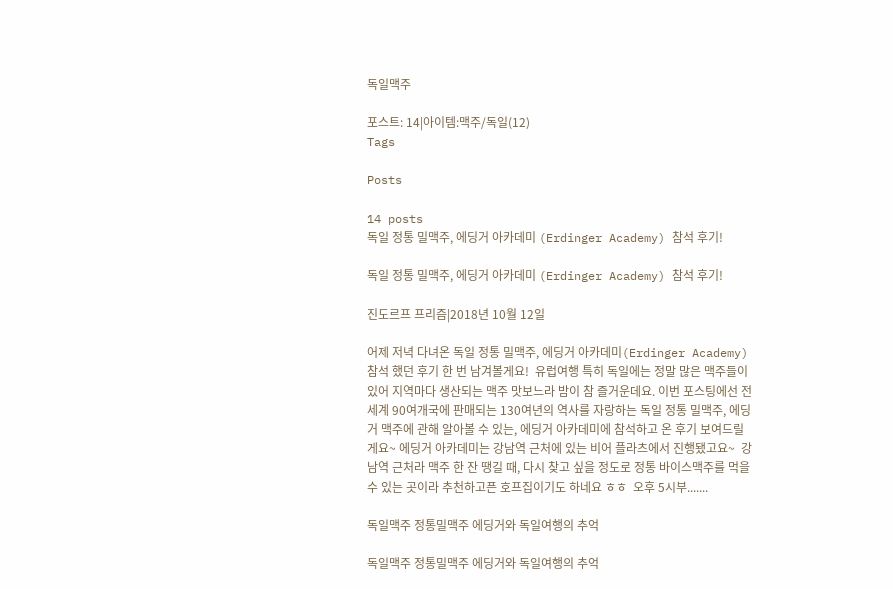독일맥주

포스트: 14|아이템:맥주/독일(12)
Tags

Posts

14 posts
독일 정통 밀맥주, 에딩거 아카데미 (Erdinger Academy) 참석 후기!

독일 정통 밀맥주, 에딩거 아카데미 (Erdinger Academy) 참석 후기!

진도르프 프리즘|2018년 10월 12일

어제 저녁 다녀온 독일 정통 밀맥주, 에딩거 아카데미(Erdinger Academy) 참석 했던 후기 한 번 남겨볼게요!  유럽여행 특히 독일에는 정말 많은 맥주들이 있어 지역마다 생산되는 맥주 맛보느라 밤이 참 즐거운데요. 이번 포스팅에선 전세계 90여개국에 판매되는 130여년의 역사를 자랑하는 독일 정통 밀맥주, 에딩거 맥주에 관해 알아볼 수 있는, 에딩거 아카데미에 참석하고 온 후기 보여드릴게요~ 에딩거 아카데미는 강남역 근처에 있는 비어 플라츠에서 진행됐고요~  강남역 근처라 맥주 한 잔 땡길 때, 다시 찾고 싶을 정도로 정통 바이스맥주를 먹을 수 있는 곳이라 추천하고픈 호프집이기도 하네요 ㅎㅎ  오후 5시부.......

독일맥주 정통밀맥주 에딩거와 독일여행의 추억

독일맥주 정통밀맥주 에딩거와 독일여행의 추억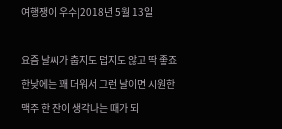여행쟁이 우수|2018년 5월 13일

요즘 날씨가 춥지도 덥지도 않고 딱 좋죠 한낮에는 꽤 더워서 그런 날이면 시원한 맥주 한 잔이 생각나는 때가 되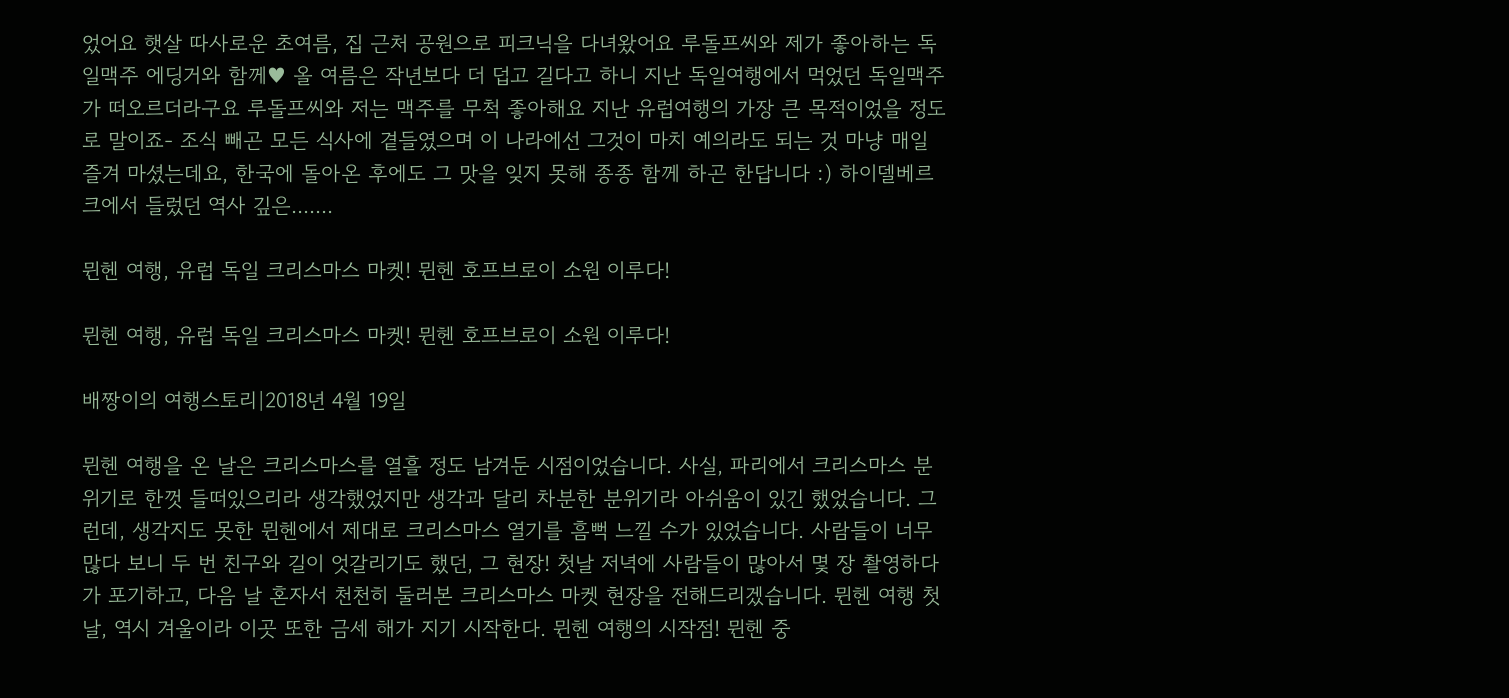었어요 햇살 따사로운 초여름, 집 근처 공원으로 피크닉을 다녀왔어요 루돌프씨와 제가 좋아하는 독일맥주 에딩거와 함께♥ 올 여름은 작년보다 더 덥고 길다고 하니 지난 독일여행에서 먹었던 독일맥주가 떠오르더라구요 루돌프씨와 저는 맥주를 무척 좋아해요 지난 유럽여행의 가장 큰 목적이었을 정도로 말이죠- 조식 빼곤 모든 식사에 곁들였으며 이 나라에선 그것이 마치 예의라도 되는 것 마냥 매일 즐겨 마셨는데요, 한국에 돌아온 후에도 그 맛을 잊지 못해 종종 함께 하곤 한답니다 :) 하이델베르크에서 들렀던 역사 깊은.......

뮌헨 여행, 유럽 독일 크리스마스 마켓! 뮌헨 호프브로이 소원 이루다!

뮌헨 여행, 유럽 독일 크리스마스 마켓! 뮌헨 호프브로이 소원 이루다!

배짱이의 여행스토리|2018년 4월 19일

뮌헨 여행을 온 날은 크리스마스를 열흘 정도 남겨둔 시점이었습니다. 사실, 파리에서 크리스마스 분위기로 한껏 들떠있으리라 생각했었지만 생각과 달리 차분한 분위기라 아쉬움이 있긴 했었습니다. 그런데, 생각지도 못한 뮌헨에서 제대로 크리스마스 열기를 흠뻑 느낄 수가 있었습니다. 사람들이 너무 많다 보니 두 번 친구와 길이 엇갈리기도 했던, 그 현장! 첫날 저녁에 사람들이 많아서 몇 장 촬영하다가 포기하고, 다음 날 혼자서 천천히 둘러본 크리스마스 마켓 현장을 전해드리겠습니다. 뮌헨 여행 첫날, 역시 겨울이라 이곳 또한 금세 해가 지기 시작한다. 뮌헨 여행의 시작점! 뮌헨 중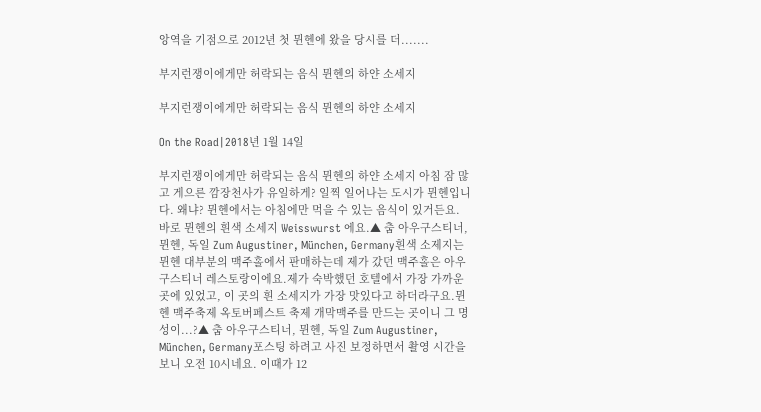앙역을 기점으로 2012년 첫 뮌헨에 왔을 당시를 더.......

부지런쟁이에게만 허락되는 음식 뮌헨의 하얀 소세지

부지런쟁이에게만 허락되는 음식 뮌헨의 하얀 소세지

On the Road|2018년 1월 14일

부지런쟁이에게만 허락되는 음식 뮌헨의 하얀 소세지 아침 잠 많고 게으른 깜장천사가 유일하게? 일찍 일어나는 도시가 뮌헨입니다. 왜냐? 뮌헨에서는 아침에만 먹을 수 있는 음식이 있거든요. 바로 뮌헨의 흰색 소세지 Weisswurst 에요.▲ 춤 아우구스티너, 뮌헨, 독일 Zum Augustiner, München, Germany흰색 소제지는 뮌헨 대부분의 맥주홀에서 판매하는데 제가 갔던 맥주홀은 아우구스티너 레스토랑이에요.제가 숙박했던 호텔에서 가장 가까운 곳에 있었고, 이 곳의 흰 소세지가 가장 맛있다고 하더라구요.뮌헨 맥주축제 옥토버페스트 축제 개막맥주를 만드는 곳이니 그 명성이...?▲ 춤 아우구스티너, 뮌헨, 독일 Zum Augustiner, München, Germany포스팅 하려고 사진 보정하면서 촬영 시간을 보니 오전 10시네요. 이때가 12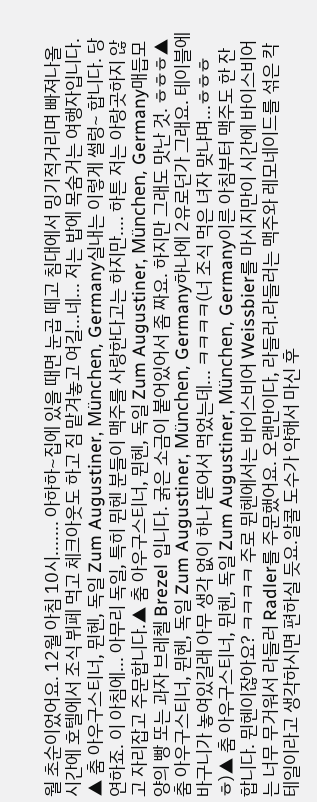월 초순이었어요. 12월 아침 10시....... 아하하~집에 있을 때면 눈곱 떼고 침대에서 밍기적거리며 빠져나올 시간에 호텔에서 조식 뷔페 먹고 체크아웃도 하고 짐 맡겨놓고 여길...네... 저는 밥에 목숨거는 여행자입니다. ▲ 춤 아우구스티너, 뮌헨, 독일 Zum Augustiner, München, Germany실내는 이렇게 썰렁~ 합니다. 당연하죠. 이 아침에... 아무리 독일, 특히 뮌헨 분들이 맥주를 사랑한다고는 하지만.... 하튼 저는 아랑곳하지 않고 자리잡고 주문합니다.▲ 춤 아우구스티너, 뮌헨, 독일 Zum Augustiner, München, Germany매듭모양의 빵 또는 과자 브레첼 Brezel 입니다. 굵은 소금이 붙어있어서 좀 짜요. 하지만 그래도 맛난 것. ㅎㅎㅎ▲ 춤 아우구스티너, 뮌헨, 독일 Zum Augustiner, München, Germany하나에 2유로던가 그래요. 테이블에 바구니가 놓여있길래 아무 생각 없이 하나 뜯어서 먹었는데... ㅋㅋㅋㅋ(너 조식 먹은 녀자 맞냐며...ㅎㅎㅎㅎ)▲ 춤 아우구스티너, 뮌헨, 독일 Zum Augustiner, München, Germany이른 아침부터 맥주도 한 잔 합니다. 뮌헨이잖아요? ㅋㅋㅋㅋ 주로 뮌헨에서는 바이스비어 Weissbier를 마시지만이 시간에 바이스비어는 너무 무거워서 라들러 Radler를 주문했어요. 오랜만이다, 라들러.라들러는 맥주와 레모네이드를 섞은 칵테일이라고 생각하시면 편하실 듯요.알콜 도수가 약해서 마신 후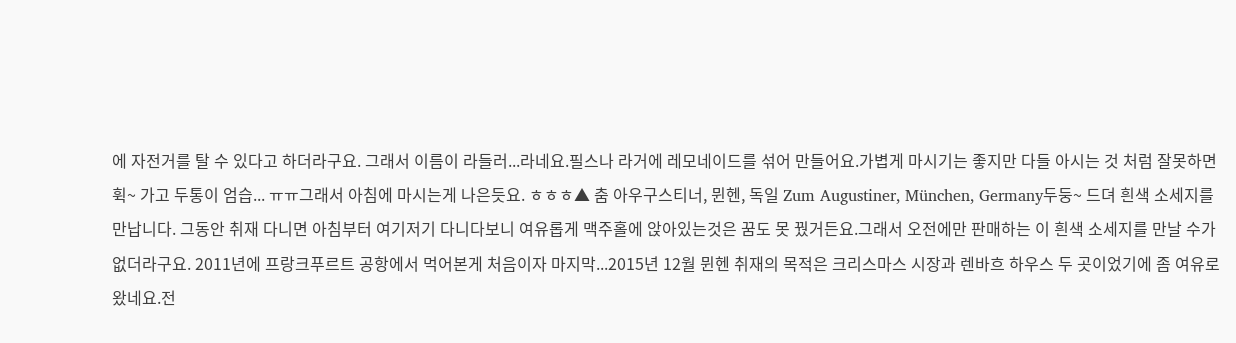에 자전거를 탈 수 있다고 하더라구요. 그래서 이름이 라들러...라네요.필스나 라거에 레모네이드를 섞어 만들어요.가볍게 마시기는 좋지만 다들 아시는 것 처럼 잘못하면 휙~ 가고 두통이 엄습... ㅠㅠ그래서 아침에 마시는게 나은듯요. ㅎㅎㅎ▲ 춤 아우구스티너, 뮌헨, 독일 Zum Augustiner, München, Germany두둥~ 드뎌 흰색 소세지를 만납니다. 그동안 취재 다니면 아침부터 여기저기 다니다보니 여유롭게 맥주홀에 앉아있는것은 꿈도 못 꿨거든요.그래서 오전에만 판매하는 이 흰색 소세지를 만날 수가 없더라구요. 2011년에 프랑크푸르트 공항에서 먹어본게 처음이자 마지막...2015년 12월 뮌헨 취재의 목적은 크리스마스 시장과 렌바흐 하우스 두 곳이었기에 좀 여유로왔네요.전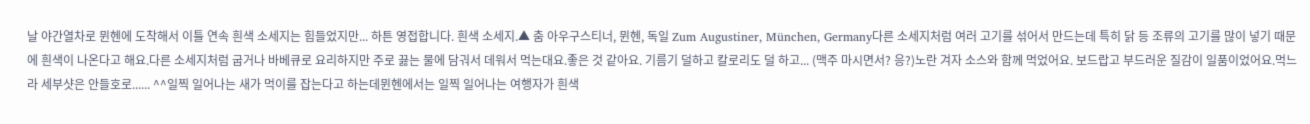날 야간열차로 뮌헨에 도착해서 이틀 연속 흰색 소세지는 힘들었지만... 하튼 영접합니다. 흰색 소세지.▲ 춤 아우구스티너, 뮌헨, 독일 Zum Augustiner, München, Germany다른 소세지처럼 여러 고기를 섞어서 만드는데 특히 닭 등 조류의 고기를 많이 넣기 때문에 흰색이 나온다고 해요.다른 소세지처럼 굽거나 바베큐로 요리하지만 주로 끓는 물에 담궈서 데워서 먹는대요.좋은 것 같아요. 기름기 덜하고 칼로리도 덜 하고... (맥주 마시면서? 응?)노란 겨자 소스와 함께 먹었어요. 보드랍고 부드러운 질감이 일품이었어요.먹느라 세부샷은 안들호로...... ^^일찍 일어나는 새가 먹이를 잡는다고 하는데뮌헨에서는 일찍 일어나는 여행자가 흰색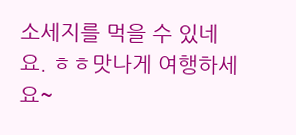소세지를 먹을 수 있네요. ㅎㅎ맛나게 여행하세요~